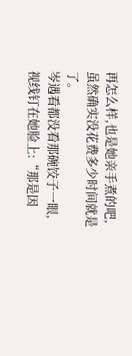再怎么样,也是她亲手煮的吧,虽然确实没花费多少时间就是了。
岑遇看都没看那碗饺子一眼,视线钉在她脸上:“那是因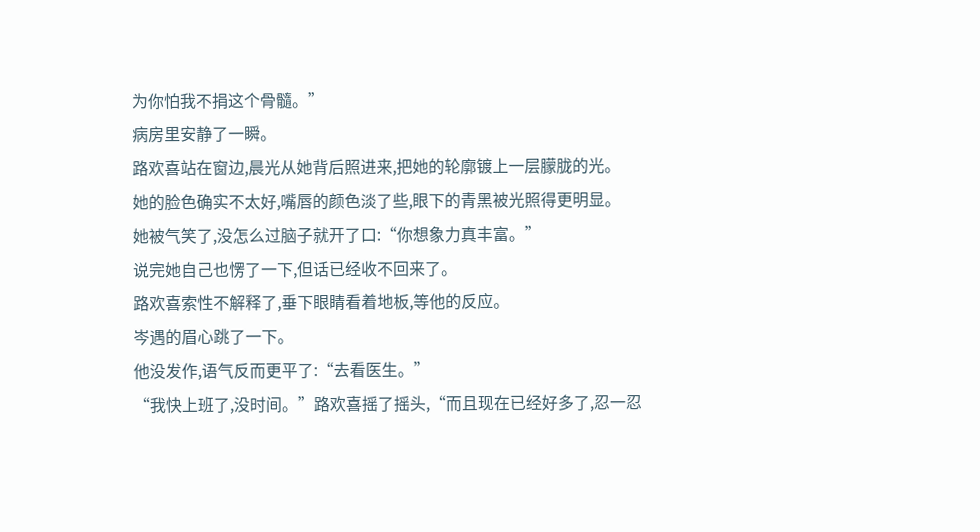为你怕我不捐这个骨髓。”
病房里安静了一瞬。
路欢喜站在窗边,晨光从她背后照进来,把她的轮廓镀上一层朦胧的光。
她的脸色确实不太好,嘴唇的颜色淡了些,眼下的青黑被光照得更明显。
她被气笑了,没怎么过脑子就开了口:“你想象力真丰富。”
说完她自己也愣了一下,但话已经收不回来了。
路欢喜索性不解释了,垂下眼睛看着地板,等他的反应。
岑遇的眉心跳了一下。
他没发作,语气反而更平了:“去看医生。”
“我快上班了,没时间。”路欢喜摇了摇头,“而且现在已经好多了,忍一忍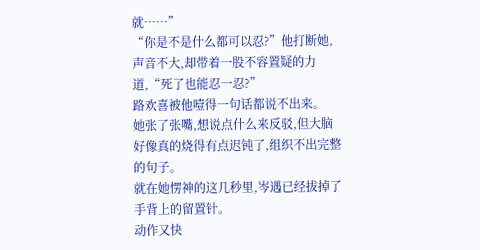就……”
“你是不是什么都可以忍?”他打断她,声音不大,却带着一股不容置疑的力道,“死了也能忍一忍?”
路欢喜被他噎得一句话都说不出来。
她张了张嘴,想说点什么来反驳,但大脑好像真的烧得有点迟钝了,组织不出完整的句子。
就在她愣神的这几秒里,岑遇已经拔掉了手背上的留置针。
动作又快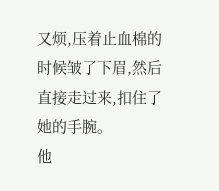又烦,压着止血棉的时候皱了下眉,然后直接走过来,扣住了她的手腕。
他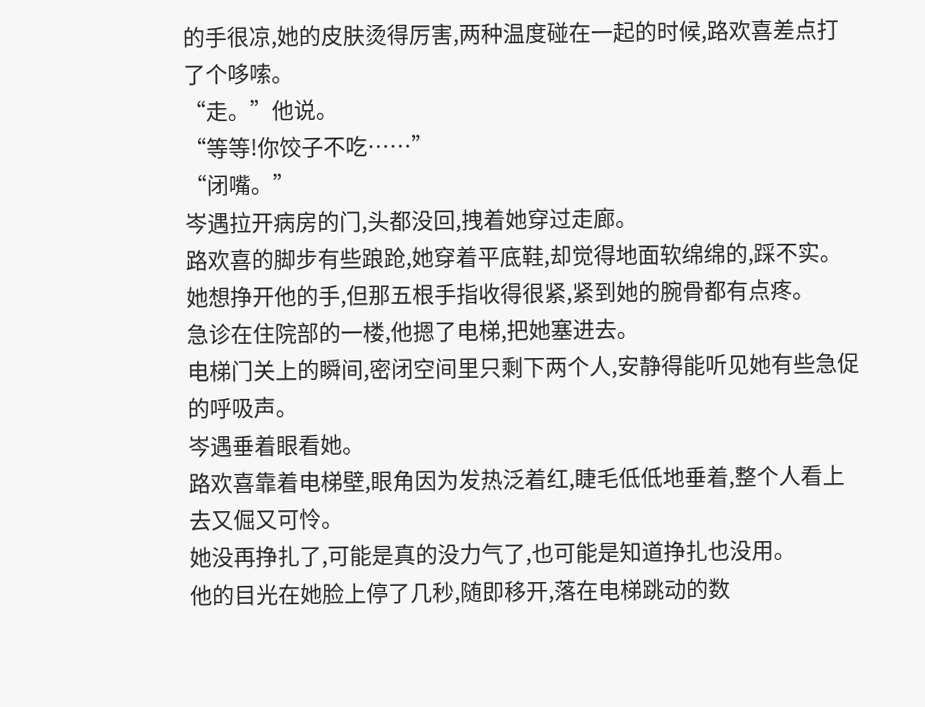的手很凉,她的皮肤烫得厉害,两种温度碰在一起的时候,路欢喜差点打了个哆嗦。
“走。”他说。
“等等!你饺子不吃……”
“闭嘴。”
岑遇拉开病房的门,头都没回,拽着她穿过走廊。
路欢喜的脚步有些踉跄,她穿着平底鞋,却觉得地面软绵绵的,踩不实。
她想挣开他的手,但那五根手指收得很紧,紧到她的腕骨都有点疼。
急诊在住院部的一楼,他摁了电梯,把她塞进去。
电梯门关上的瞬间,密闭空间里只剩下两个人,安静得能听见她有些急促的呼吸声。
岑遇垂着眼看她。
路欢喜靠着电梯壁,眼角因为发热泛着红,睫毛低低地垂着,整个人看上去又倔又可怜。
她没再挣扎了,可能是真的没力气了,也可能是知道挣扎也没用。
他的目光在她脸上停了几秒,随即移开,落在电梯跳动的数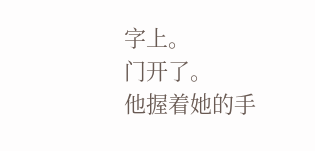字上。
门开了。
他握着她的手